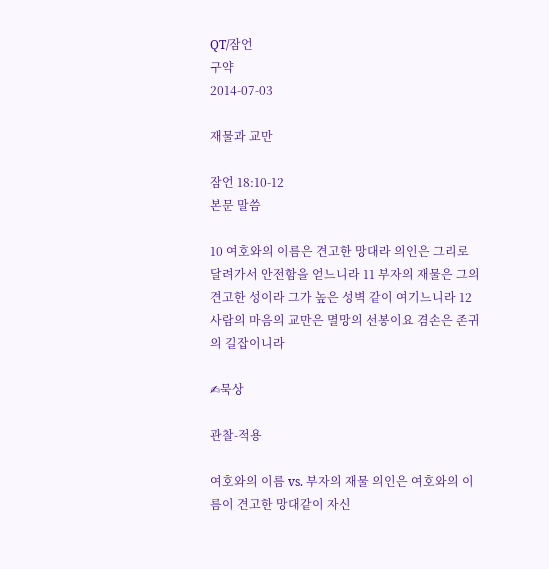QT/잠언
구약
2014-07-03

재물과 교만

잠언 18:10-12
본문 말씀

10 여호와의 이름은 견고한 망대라 의인은 그리로 달려가서 안전함을 얻느니라 11 부자의 재물은 그의 견고한 성이라 그가 높은 성벽 같이 여기느니라 12 사람의 마음의 교만은 멸망의 선봉이요 겸손은 존귀의 길잡이니라

✍묵상

관찰-적용

여호와의 이름 vs. 부자의 재물 의인은 여호와의 이름이 견고한 망대같이 자신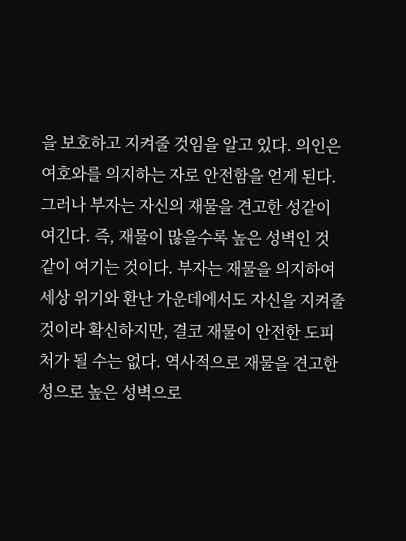을 보호하고 지켜줄 것임을 알고 있다. 의인은 여호와를 의지하는 자로 안전함을 얻게 된다. 그러나 부자는 자신의 재물을 견고한 성같이 여긴다. 즉, 재물이 많을수록 높은 성벽인 것 같이 여기는 것이다. 부자는 재물을 의지하여 세상 위기와 환난 가운데에서도 자신을 지켜줄 것이라 확신하지만, 결코 재물이 안전한 도피처가 될 수는 없다. 역사적으로 재물을 견고한 성으로 높은 성벽으로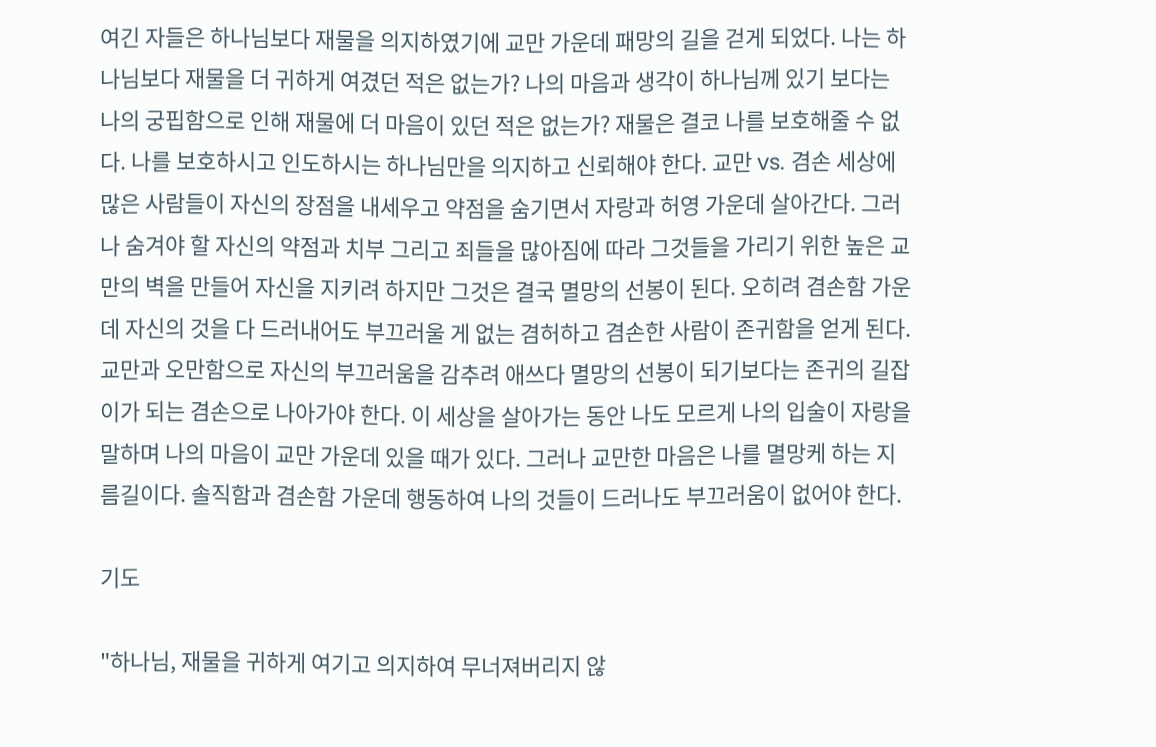여긴 자들은 하나님보다 재물을 의지하였기에 교만 가운데 패망의 길을 걷게 되었다. 나는 하나님보다 재물을 더 귀하게 여겼던 적은 없는가? 나의 마음과 생각이 하나님께 있기 보다는 나의 궁핍함으로 인해 재물에 더 마음이 있던 적은 없는가? 재물은 결코 나를 보호해줄 수 없다. 나를 보호하시고 인도하시는 하나님만을 의지하고 신뢰해야 한다. 교만 vs. 겸손 세상에 많은 사람들이 자신의 장점을 내세우고 약점을 숨기면서 자랑과 허영 가운데 살아간다. 그러나 숨겨야 할 자신의 약점과 치부 그리고 죄들을 많아짐에 따라 그것들을 가리기 위한 높은 교만의 벽을 만들어 자신을 지키려 하지만 그것은 결국 멸망의 선봉이 된다. 오히려 겸손함 가운데 자신의 것을 다 드러내어도 부끄러울 게 없는 겸허하고 겸손한 사람이 존귀함을 얻게 된다. 교만과 오만함으로 자신의 부끄러움을 감추려 애쓰다 멸망의 선봉이 되기보다는 존귀의 길잡이가 되는 겸손으로 나아가야 한다. 이 세상을 살아가는 동안 나도 모르게 나의 입술이 자랑을 말하며 나의 마음이 교만 가운데 있을 때가 있다. 그러나 교만한 마음은 나를 멸망케 하는 지름길이다. 솔직함과 겸손함 가운데 행동하여 나의 것들이 드러나도 부끄러움이 없어야 한다.

기도

"하나님, 재물을 귀하게 여기고 의지하여 무너져버리지 않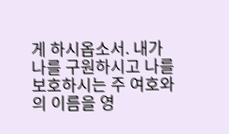게 하시옵소서. 내가 나를 구원하시고 나를 보호하시는 주 여호와의 이름을 영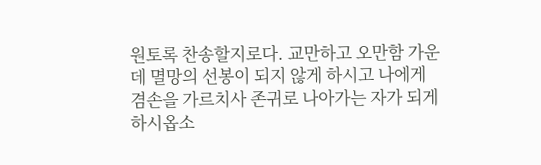원토록 찬송할지로다. 교만하고 오만함 가운데 멸망의 선봉이 되지 않게 하시고 나에게 겸손을 가르치사 존귀로 나아가는 자가 되게하시옵소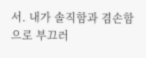서. 내가 솔직함과 겸손함으로 부끄러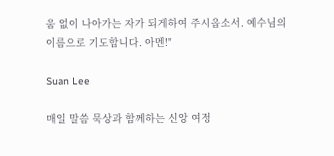움 없이 나아가는 자가 되게하여 주시옵소서. 예수님의 이름으로 기도합니다. 아멘!"

Suan Lee

매일 말씀 묵상과 함께하는 신앙 여정